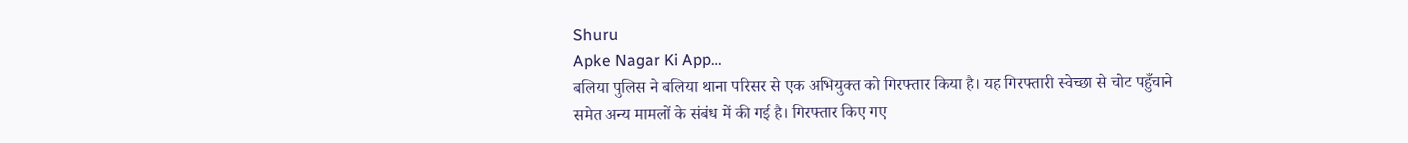Shuru
Apke Nagar Ki App…
बलिया पुलिस ने बलिया थाना परिसर से एक अभियुक्त को गिरफ्तार किया है। यह गिरफ्तारी स्वेच्छा से चोट पहुँचाने समेत अन्य मामलों के संबंध में की गई है। गिरफ्तार किए गए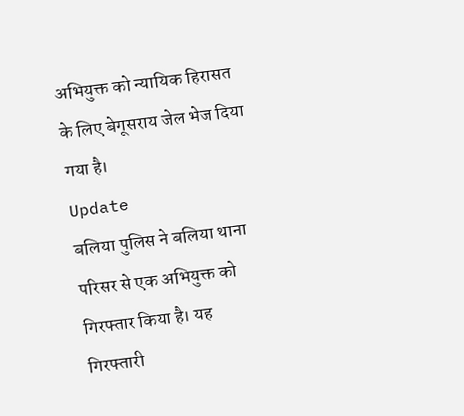अभियुक्त को न्यायिक हिरासत के लिए बेगूसराय जेल भेज दिया गया है।
Update
बलिया पुलिस ने बलिया थाना परिसर से एक अभियुक्त को गिरफ्तार किया है। यह गिरफ्तारी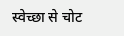स्वेच्छा से चोट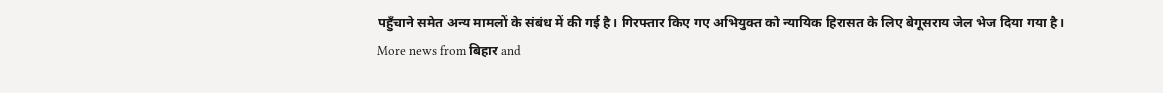पहुँचाने समेत अन्य मामलों के संबंध में की गई है। गिरफ्तार किए गए अभियुक्त को न्यायिक हिरासत के लिए बेगूसराय जेल भेज दिया गया है।
More news from बिहार and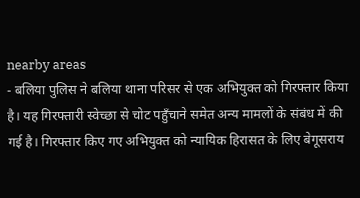nearby areas
- बलिया पुलिस ने बलिया थाना परिसर से एक अभियुक्त को गिरफ्तार किया है। यह गिरफ्तारी स्वेच्छा से चोट पहुँचाने समेत अन्य मामलों के संबंध में की गई है। गिरफ्तार किए गए अभियुक्त को न्यायिक हिरासत के लिए बेगूसराय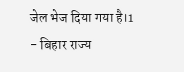जेल भेज दिया गया है।1
- बिहार राज्य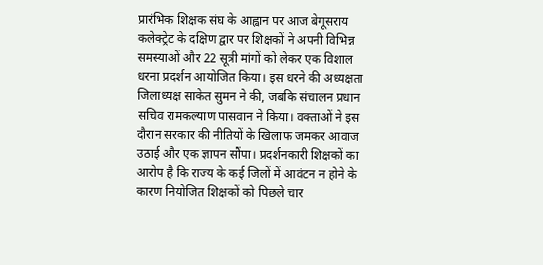प्रारंभिक शिक्षक संघ के आह्वान पर आज बेगूसराय कलेक्ट्रेट के दक्षिण द्वार पर शिक्षकों ने अपनी विभिन्न समस्याओं और 22 सूत्री मांगों को लेकर एक विशाल धरना प्रदर्शन आयोजित किया। इस धरने की अध्यक्षता जिलाध्यक्ष साकेत सुमन ने की, जबकि संचालन प्रधान सचिव रामकल्याण पासवान ने किया। वक्ताओं ने इस दौरान सरकार की नीतियों के खिलाफ जमकर आवाज उठाई और एक ज्ञापन सौंपा। प्रदर्शनकारी शिक्षकों का आरोप है कि राज्य के कई जिलों में आवंटन न होने के कारण नियोजित शिक्षकों को पिछले चार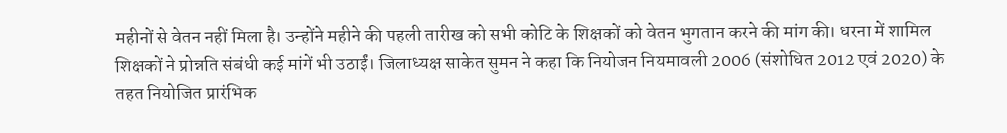महीनों से वेतन नहीं मिला है। उन्होंने महीने की पहली तारीख को सभी कोटि के शिक्षकों को वेतन भुगतान करने की मांग की। धरना में शामिल शिक्षकों ने प्रोन्नति संबंधी कई मांगें भी उठाईं। जिलाध्यक्ष साकेत सुमन ने कहा कि नियोजन नियमावली 2006 (संशोधित 2012 एवं 2020) के तहत नियोजित प्रारंभिक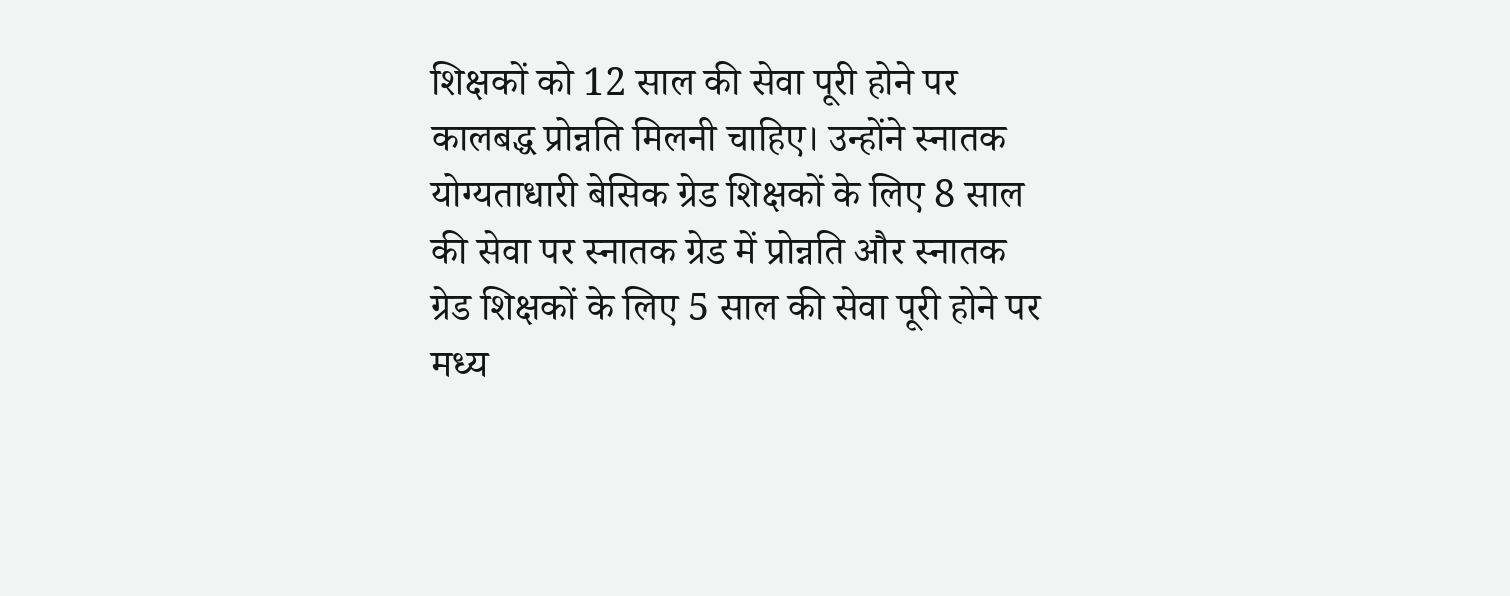शिक्षकों को 12 साल की सेवा पूरी होने पर कालबद्ध प्रोन्नति मिलनी चाहिए। उन्होंने स्नातक योग्यताधारी बेसिक ग्रेड शिक्षकों के लिए 8 साल की सेवा पर स्नातक ग्रेड में प्रोन्नति और स्नातक ग्रेड शिक्षकों के लिए 5 साल की सेवा पूरी होने पर मध्य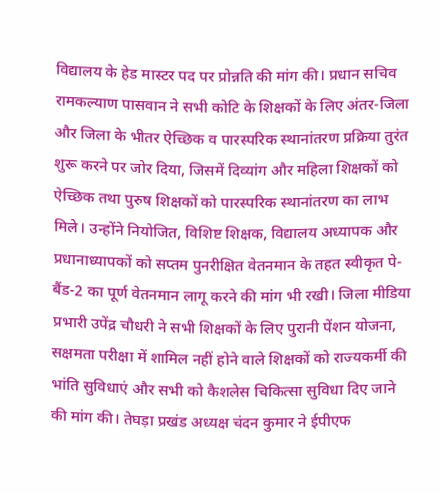विद्यालय के हेड मास्टर पद पर प्रोन्नति की मांग की। प्रधान सचिव रामकल्याण पासवान ने सभी कोटि के शिक्षकों के लिए अंतर-जिला और जिला के भीतर ऐच्छिक व पारस्परिक स्थानांतरण प्रक्रिया तुरंत शुरू करने पर जोर दिया, जिसमें दिव्यांग और महिला शिक्षकों को ऐच्छिक तथा पुरुष शिक्षकों को पारस्परिक स्थानांतरण का लाभ मिले। उन्होंने नियोजित, विशिष्ट शिक्षक, विद्यालय अध्यापक और प्रधानाध्यापकों को सप्तम पुनरीक्षित वेतनमान के तहत स्वीकृत पे-बैंड-2 का पूर्ण वेतनमान लागू करने की मांग भी रखी। जिला मीडिया प्रभारी उपेंद्र चौधरी ने सभी शिक्षकों के लिए पुरानी पेंशन योजना, सक्षमता परीक्षा में शामिल नहीं होने वाले शिक्षकों को राज्यकर्मी की भांति सुविधाएं और सभी को कैशलेस चिकित्सा सुविधा दिए जाने की मांग की। तेघड़ा प्रखंड अध्यक्ष चंदन कुमार ने ईपीएफ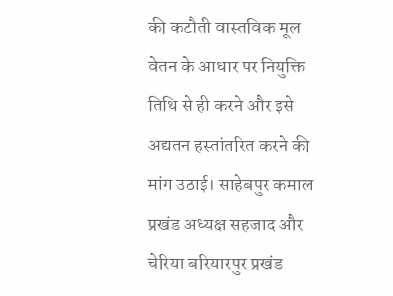की कटौती वास्तविक मूल वेतन के आधार पर नियुक्ति तिथि से ही करने और इसे अद्यतन हस्तांतरित करने की मांग उठाई। साहेबपुर कमाल प्रखंड अध्यक्ष सहजाद और चेरिया बरियारपुर प्रखंड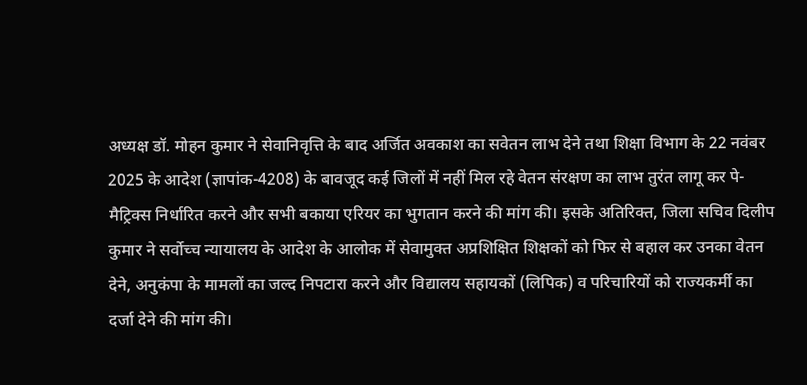अध्यक्ष डॉ. मोहन कुमार ने सेवानिवृत्ति के बाद अर्जित अवकाश का सवेतन लाभ देने तथा शिक्षा विभाग के 22 नवंबर 2025 के आदेश (ज्ञापांक-4208) के बावजूद कई जिलों में नहीं मिल रहे वेतन संरक्षण का लाभ तुरंत लागू कर पे-मैट्रिक्स निर्धारित करने और सभी बकाया एरियर का भुगतान करने की मांग की। इसके अतिरिक्त, जिला सचिव दिलीप कुमार ने सर्वोच्च न्यायालय के आदेश के आलोक में सेवामुक्त अप्रशिक्षित शिक्षकों को फिर से बहाल कर उनका वेतन देने, अनुकंपा के मामलों का जल्द निपटारा करने और विद्यालय सहायकों (लिपिक) व परिचारियों को राज्यकर्मी का दर्जा देने की मांग की।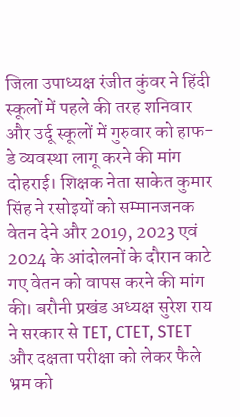जिला उपाध्यक्ष रंजीत कुंवर ने हिंदी स्कूलों में पहले की तरह शनिवार और उर्दू स्कूलों में गुरुवार को हाफ-डे व्यवस्था लागू करने की मांग दोहराई। शिक्षक नेता साकेत कुमार सिंह ने रसोइयों को सम्मानजनक वेतन देने और 2019, 2023 एवं 2024 के आंदोलनों के दौरान काटे गए वेतन को वापस करने की मांग की। बरौनी प्रखंड अध्यक्ष सुरेश राय ने सरकार से TET, CTET, STET और दक्षता परीक्षा को लेकर फैले भ्रम को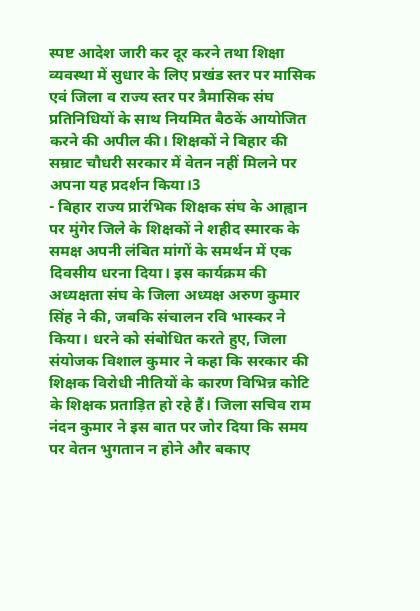स्पष्ट आदेश जारी कर दूर करने तथा शिक्षा व्यवस्था में सुधार के लिए प्रखंड स्तर पर मासिक एवं जिला व राज्य स्तर पर त्रैमासिक संघ प्रतिनिधियों के साथ नियमित बैठकें आयोजित करने की अपील की। शिक्षकों ने बिहार की सम्राट चौधरी सरकार में वेतन नहीं मिलने पर अपना यह प्रदर्शन किया।3
- बिहार राज्य प्रारंभिक शिक्षक संघ के आह्वान पर मुंगेर जिले के शिक्षकों ने शहीद स्मारक के समक्ष अपनी लंबित मांगों के समर्थन में एक दिवसीय धरना दिया। इस कार्यक्रम की अध्यक्षता संघ के जिला अध्यक्ष अरुण कुमार सिंह ने की, जबकि संचालन रवि भास्कर ने किया। धरने को संबोधित करते हुए, जिला संयोजक विशाल कुमार ने कहा कि सरकार की शिक्षक विरोधी नीतियों के कारण विभिन्न कोटि के शिक्षक प्रताड़ित हो रहे हैं। जिला सचिव राम नंदन कुमार ने इस बात पर जोर दिया कि समय पर वेतन भुगतान न होने और बकाए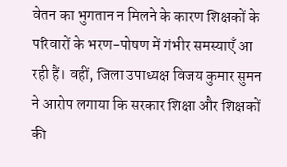वेतन का भुगतान न मिलने के कारण शिक्षकों के परिवारों के भरण-पोषण में गंभीर समस्याएँ आ रही हैं। वहीं, जिला उपाध्यक्ष विजय कुमार सुमन ने आरोप लगाया कि सरकार शिक्षा और शिक्षकों की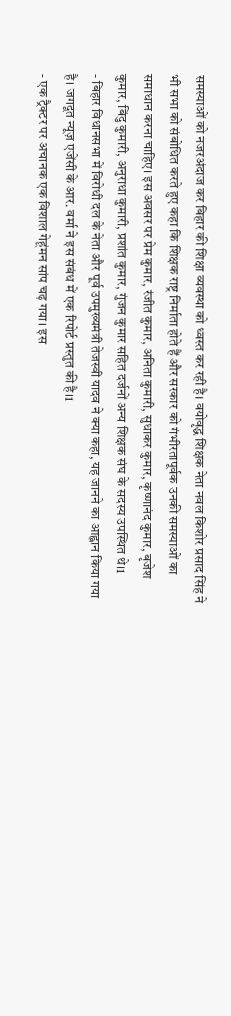समस्याओं को नजरअंदाज कर बिहार की शिक्षा व्यवस्था को ध्वस्त कर रही है। वयोवृद्ध शिक्षक नेता नवल किशोर प्रसाद सिंह ने भी सभा को संबोधित करते हुए कहा कि शिक्षक राष्ट्र निर्माता होते हैं और सरकार को गंभीरतापूर्वक उनकी समस्याओं का समाधान करना चाहिए। इस अवसर पर प्रेम कुमार, रंजीत कुमार, अनिता कुमारी, सुधाकर कुमार, कृष्णानंद कुमार, बृजेश कुमार, बिंदु कुमारी, अनुराधा कुमारी, प्रशांत कुमार, गुंजन कुमार सहित दर्जनों अन्य शिक्षक संघ के सदस्य उपस्थित थे।1
- बिहार विधानसभा में विरोधी दल के नेता और पूर्व उपमुख्यमंत्री तेजस्वी यादव ने क्या कहा, यह जानने का आह्वान किया गया है। जगदूत न्यूज़ एजेंसी के आर. वर्मा ने इस संबंध में एक रिपोर्ट प्रस्तुत की है।1
- एक ट्रैक्टर पर अचानक एक विशाल गेहूंमन सांप चढ़ गया। इस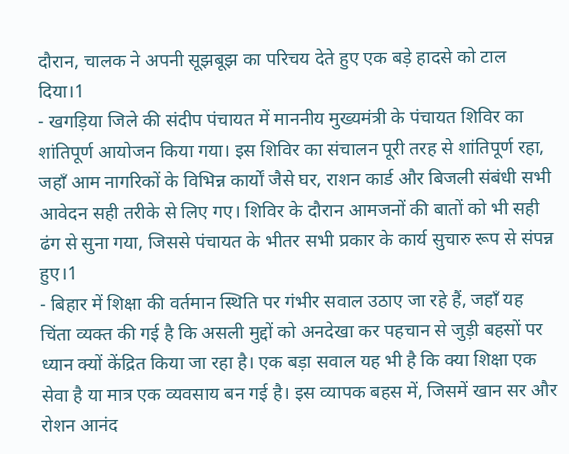दौरान, चालक ने अपनी सूझबूझ का परिचय देते हुए एक बड़े हादसे को टाल दिया।1
- खगड़िया जिले की संदीप पंचायत में माननीय मुख्यमंत्री के पंचायत शिविर का शांतिपूर्ण आयोजन किया गया। इस शिविर का संचालन पूरी तरह से शांतिपूर्ण रहा, जहाँ आम नागरिकों के विभिन्न कार्यों जैसे घर, राशन कार्ड और बिजली संबंधी सभी आवेदन सही तरीके से लिए गए। शिविर के दौरान आमजनों की बातों को भी सही ढंग से सुना गया, जिससे पंचायत के भीतर सभी प्रकार के कार्य सुचारु रूप से संपन्न हुए।1
- बिहार में शिक्षा की वर्तमान स्थिति पर गंभीर सवाल उठाए जा रहे हैं, जहाँ यह चिंता व्यक्त की गई है कि असली मुद्दों को अनदेखा कर पहचान से जुड़ी बहसों पर ध्यान क्यों केंद्रित किया जा रहा है। एक बड़ा सवाल यह भी है कि क्या शिक्षा एक सेवा है या मात्र एक व्यवसाय बन गई है। इस व्यापक बहस में, जिसमें खान सर और रोशन आनंद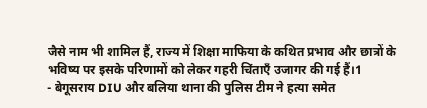जैसे नाम भी शामिल हैं, राज्य में शिक्षा माफिया के कथित प्रभाव और छात्रों के भविष्य पर इसके परिणामों को लेकर गहरी चिंताएँ उजागर की गई हैं।1
- बेगूसराय DIU और बलिया थाना की पुलिस टीम ने हत्या समेत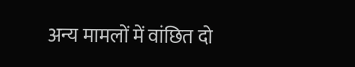अन्य मामलों में वांछित दो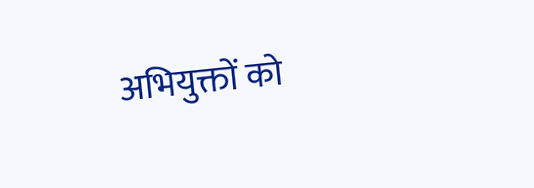अभियुक्तों को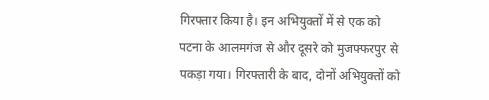गिरफ्तार किया है। इन अभियुक्तों में से एक को पटना के आलमगंज से और दूसरे को मुजफ्फरपुर से पकड़ा गया। गिरफ्तारी के बाद, दोनों अभियुक्तों को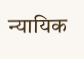न्यायिक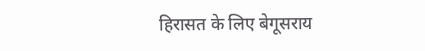हिरासत के लिए बेगूसराय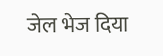जेल भेज दिया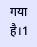गया है।1